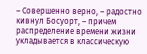– Совершенно верно, – радостно кивнул Босуорт, – причем распределение времени жизни укладывается в классическую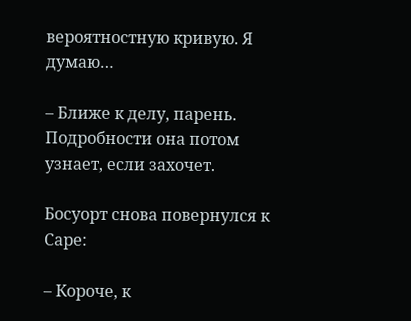вероятностную кривую. Я думаю…

– Ближе к делу, парень. Подробности она потом узнает, если захочет.

Босуорт снова повернулся к Саре:

– Короче, к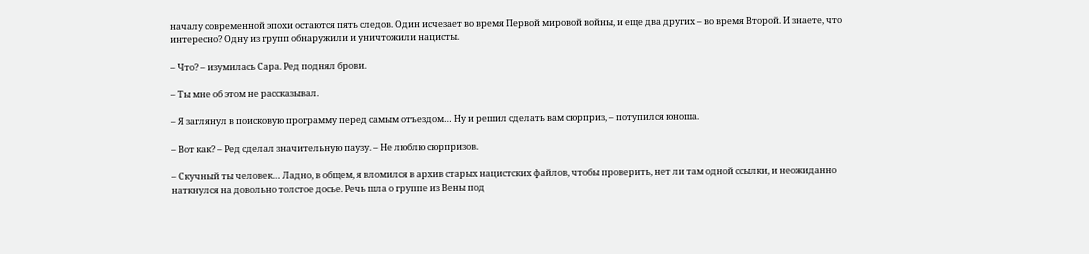началу современной эпохи остаются пять следов. Один исчезает во время Первой мировой войны, и еще два других – во время Второй. И знаете, что интересно? Одну из групп обнаружили и уничтожили нацисты.

– Что? – изумилась Сара. Ред поднял брови.

– Ты мне об этом не рассказывал.

– Я заглянул в поисковую программу перед самым отъездом… Ну и решил сделать вам сюрприз, – потупился юноша.

– Вот как? – Ред сделал значительную паузу. – Не люблю сюрпризов.

– Скучный ты человек… Ладно, в общем, я вломился в архив старых нацистских файлов, чтобы проверить, нет ли там одной ссылки, и неожиданно наткнулся на довольно толстое досье. Речь шла о группе из Вены под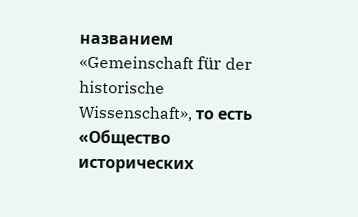названием «Gemeinschaft für der historische Wissenschaft», то есть «Общество исторических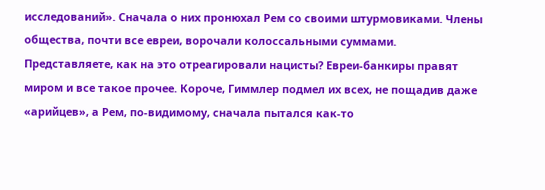исследований». Сначала о них пронюхал Рем со своими штурмовиками. Члены общества, почти все евреи, ворочали колоссальными суммами. Представляете, как на это отреагировали нацисты? Евреи-банкиры правят миром и все такое прочее. Короче, Гиммлер подмел их всех, не пощадив даже «арийцев», а Рем, по-видимому, сначала пытался как-то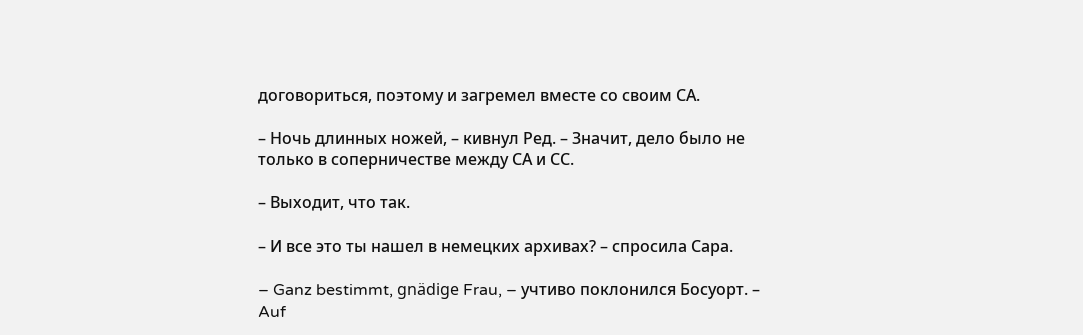договориться, поэтому и загремел вместе со своим СА.

– Ночь длинных ножей, – кивнул Ред. – Значит, дело было не только в соперничестве между СА и СС.

– Выходит, что так.

– И все это ты нашел в немецких архивах? – спросила Сара.

– Ganz bestimmt, gnädige Frau, – учтиво поклонился Босуорт. – Auf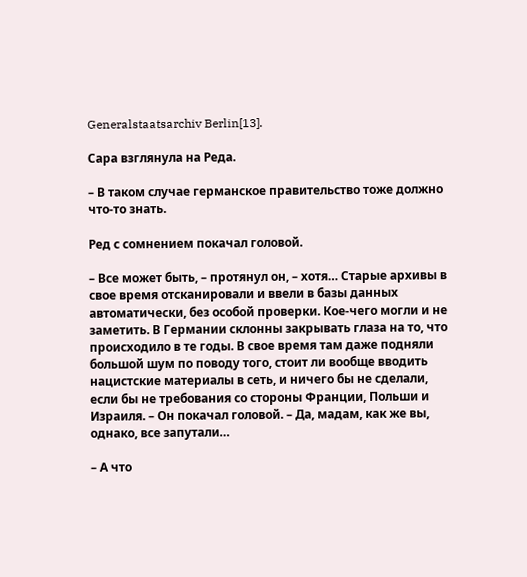Generalstaatsarchiv Berlin[13].

Сара взглянула на Реда.

– В таком случае германское правительство тоже должно что-то знать.

Ред с сомнением покачал головой.

– Все может быть, – протянул он, – хотя… Старые архивы в свое время отсканировали и ввели в базы данных автоматически, без особой проверки. Кое-чего могли и не заметить. В Германии склонны закрывать глаза на то, что происходило в те годы. В свое время там даже подняли большой шум по поводу того, стоит ли вообще вводить нацистские материалы в сеть, и ничего бы не сделали, если бы не требования со стороны Франции, Польши и Израиля. – Он покачал головой. – Да, мадам, как же вы, однако, все запутали…

– А что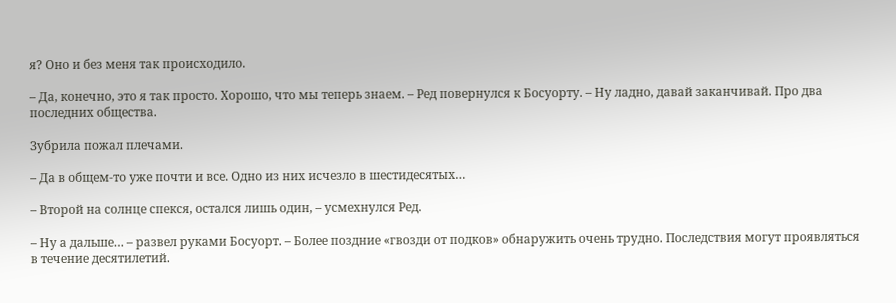я? Оно и без меня так происходило.

– Да, конечно, это я так просто. Хорошо, что мы теперь знаем. – Ред повернулся к Босуорту. – Ну ладно, давай заканчивай. Про два последних общества.

Зубрила пожал плечами.

– Да в общем-то уже почти и все. Одно из них исчезло в шестидесятых…

– Второй на солнце спекся, остался лишь один, – усмехнулся Ред.

– Ну а дальше… – развел руками Босуорт. – Более поздние «гвозди от подков» обнаружить очень трудно. Последствия могут проявляться в течение десятилетий.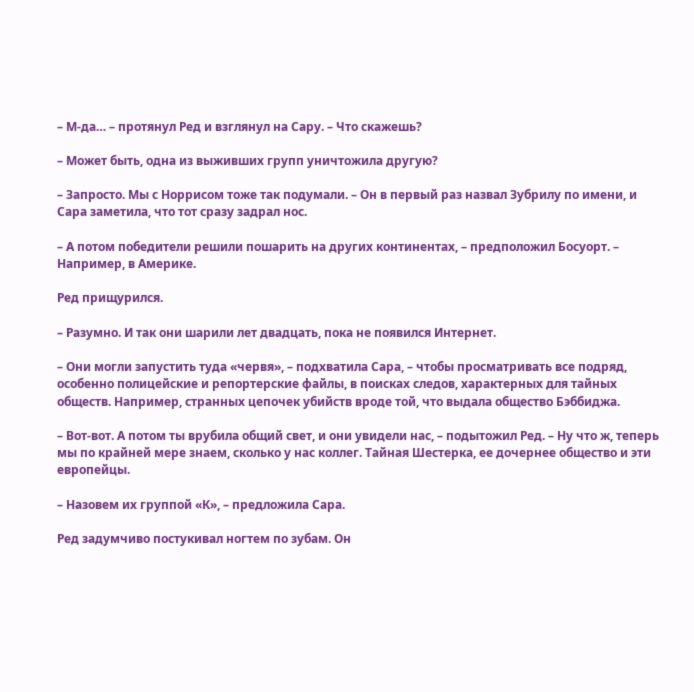– М-да… – протянул Ред и взглянул на Сару. – Что скажешь?

– Может быть, одна из выживших групп уничтожила другую?

– Запросто. Мы с Норрисом тоже так подумали. – Он в первый раз назвал Зубрилу по имени, и Сара заметила, что тот сразу задрал нос.

– А потом победители решили пошарить на других континентах, – предположил Босуорт. – Например, в Америке.

Ред прищурился.

– Разумно. И так они шарили лет двадцать, пока не появился Интернет.

– Они могли запустить туда «червя», – подхватила Сара, – чтобы просматривать все подряд, особенно полицейские и репортерские файлы, в поисках следов, характерных для тайных обществ. Например, странных цепочек убийств вроде той, что выдала общество Бэббиджа.

– Вот-вот. А потом ты врубила общий свет, и они увидели нас, – подытожил Ред. – Ну что ж, теперь мы по крайней мере знаем, сколько у нас коллег. Тайная Шестерка, ее дочернее общество и эти европейцы.

– Назовем их группой «К», – предложила Сара.

Ред задумчиво постукивал ногтем по зубам. Он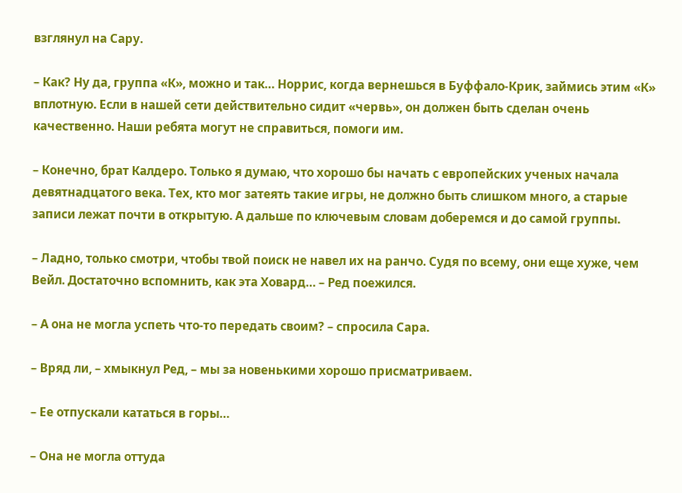взглянул на Сару.

– Как? Ну да, группа «К», можно и так… Норрис, когда вернешься в Буффало-Крик, займись этим «К» вплотную. Если в нашей сети действительно сидит «червь», он должен быть сделан очень качественно. Наши ребята могут не справиться, помоги им.

– Конечно, брат Калдеро. Только я думаю, что хорошо бы начать с европейских ученых начала девятнадцатого века. Тех, кто мог затеять такие игры, не должно быть слишком много, а старые записи лежат почти в открытую. А дальше по ключевым словам доберемся и до самой группы.

– Ладно, только смотри, чтобы твой поиск не навел их на ранчо. Судя по всему, они еще хуже, чем Вейл. Достаточно вспомнить, как эта Ховард… – Ред поежился.

– А она не могла успеть что-то передать своим? – спросила Сара.

– Вряд ли, – хмыкнул Ред, – мы за новенькими хорошо присматриваем.

– Ее отпускали кататься в горы…

– Она не могла оттуда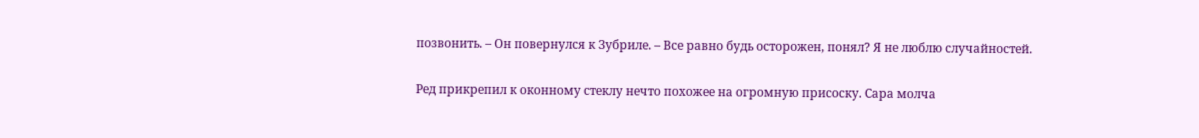позвонить. – Он повернулся к Зубриле. – Все равно будь осторожен, понял? Я не люблю случайностей.

Ред прикрепил к оконному стеклу нечто похожее на огромную присоску. Сара молча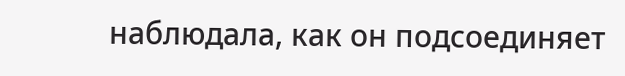наблюдала, как он подсоединяет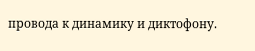провода к динамику и диктофону.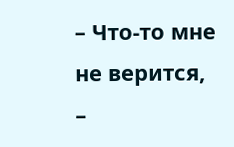– Что-то мне не верится, –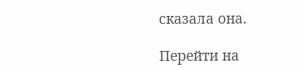сказала она.

Перейти на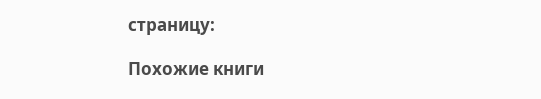страницу:

Похожие книги